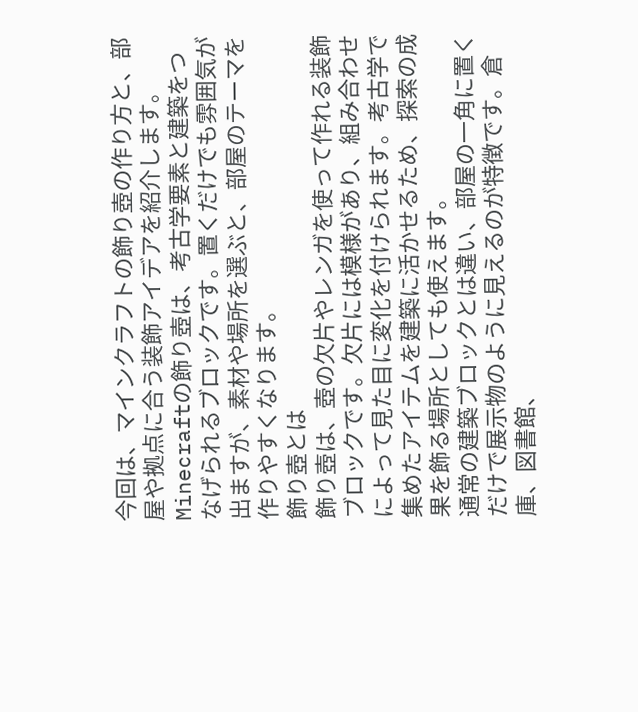今回は、マインクラフトの飾り壺の作り方と、部屋や拠点に合う装飾アイデアを紹介します。Minecraftの飾り壺は、考古学要素と建築をつなげられるブロックです。置くだけでも雰囲気が出ますが、素材や場所を選ぶと、部屋のテーマを作りやすくなります。
飾り壺とは
飾り壺は、壺の欠片やレンガを使って作れる装飾ブロックです。欠片には模様があり、組み合わせによって見た目に変化を付けられます。考古学で集めたアイテムを建築に活かせるため、探索の成果を飾る場所としても使えます。
通常の建築ブロックとは違い、部屋の一角に置くだけで展示物のように見えるのが特徴です。倉庫、図書館、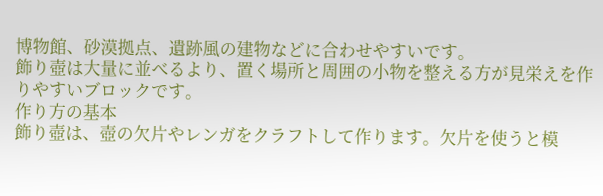博物館、砂漠拠点、遺跡風の建物などに合わせやすいです。
飾り壺は大量に並べるより、置く場所と周囲の小物を整える方が見栄えを作りやすいブロックです。
作り方の基本
飾り壺は、壺の欠片やレンガをクラフトして作ります。欠片を使うと模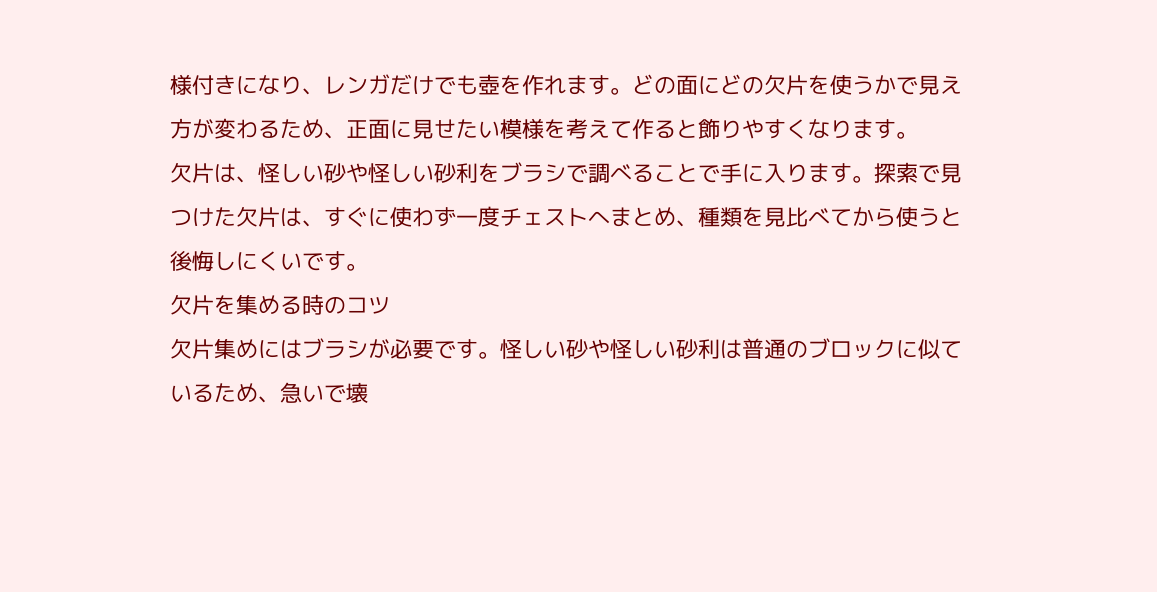様付きになり、レンガだけでも壺を作れます。どの面にどの欠片を使うかで見え方が変わるため、正面に見せたい模様を考えて作ると飾りやすくなります。
欠片は、怪しい砂や怪しい砂利をブラシで調べることで手に入ります。探索で見つけた欠片は、すぐに使わず一度チェストへまとめ、種類を見比べてから使うと後悔しにくいです。
欠片を集める時のコツ
欠片集めにはブラシが必要です。怪しい砂や怪しい砂利は普通のブロックに似ているため、急いで壊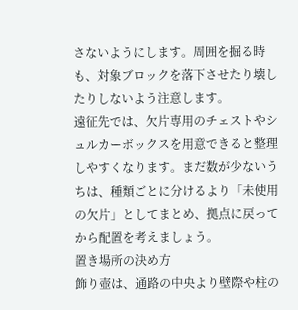さないようにします。周囲を掘る時も、対象ブロックを落下させたり壊したりしないよう注意します。
遠征先では、欠片専用のチェストやシュルカーボックスを用意できると整理しやすくなります。まだ数が少ないうちは、種類ごとに分けるより「未使用の欠片」としてまとめ、拠点に戻ってから配置を考えましょう。
置き場所の決め方
飾り壺は、通路の中央より壁際や柱の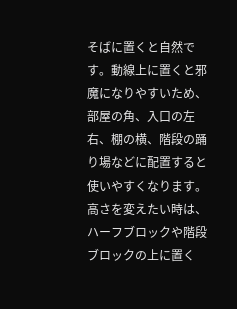そばに置くと自然です。動線上に置くと邪魔になりやすいため、部屋の角、入口の左右、棚の横、階段の踊り場などに配置すると使いやすくなります。
高さを変えたい時は、ハーフブロックや階段ブロックの上に置く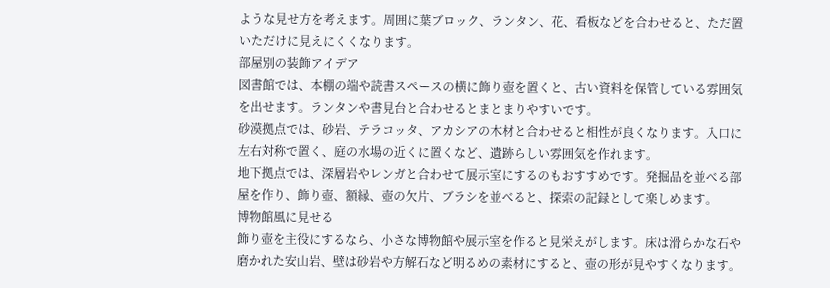ような見せ方を考えます。周囲に葉ブロック、ランタン、花、看板などを合わせると、ただ置いただけに見えにくくなります。
部屋別の装飾アイデア
図書館では、本棚の端や読書スペースの横に飾り壺を置くと、古い資料を保管している雰囲気を出せます。ランタンや書見台と合わせるとまとまりやすいです。
砂漠拠点では、砂岩、テラコッタ、アカシアの木材と合わせると相性が良くなります。入口に左右対称で置く、庭の水場の近くに置くなど、遺跡らしい雰囲気を作れます。
地下拠点では、深層岩やレンガと合わせて展示室にするのもおすすめです。発掘品を並べる部屋を作り、飾り壺、額縁、壺の欠片、ブラシを並べると、探索の記録として楽しめます。
博物館風に見せる
飾り壺を主役にするなら、小さな博物館や展示室を作ると見栄えがします。床は滑らかな石や磨かれた安山岩、壁は砂岩や方解石など明るめの素材にすると、壺の形が見やすくなります。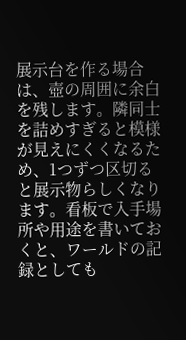展示台を作る場合は、壺の周囲に余白を残します。隣同士を詰めすぎると模様が見えにくくなるため、1つずつ区切ると展示物らしくなります。看板で入手場所や用途を書いておくと、ワールドの記録としても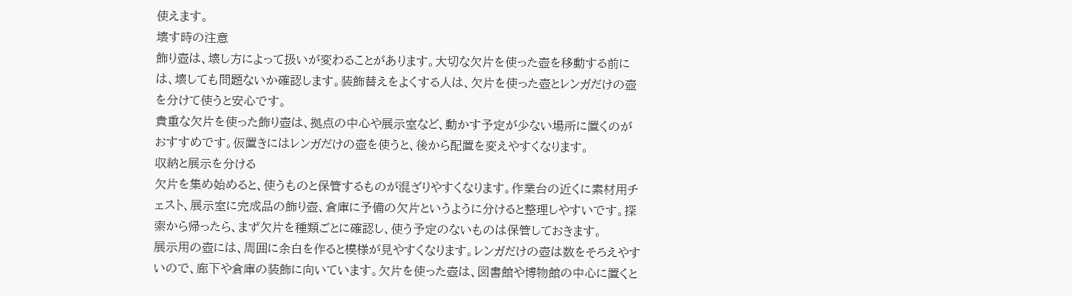使えます。
壊す時の注意
飾り壺は、壊し方によって扱いが変わることがあります。大切な欠片を使った壺を移動する前には、壊しても問題ないか確認します。装飾替えをよくする人は、欠片を使った壺とレンガだけの壺を分けて使うと安心です。
貴重な欠片を使った飾り壺は、拠点の中心や展示室など、動かす予定が少ない場所に置くのがおすすめです。仮置きにはレンガだけの壺を使うと、後から配置を変えやすくなります。
収納と展示を分ける
欠片を集め始めると、使うものと保管するものが混ざりやすくなります。作業台の近くに素材用チェスト、展示室に完成品の飾り壺、倉庫に予備の欠片というように分けると整理しやすいです。探索から帰ったら、まず欠片を種類ごとに確認し、使う予定のないものは保管しておきます。
展示用の壺には、周囲に余白を作ると模様が見やすくなります。レンガだけの壺は数をそろえやすいので、廊下や倉庫の装飾に向いています。欠片を使った壺は、図書館や博物館の中心に置くと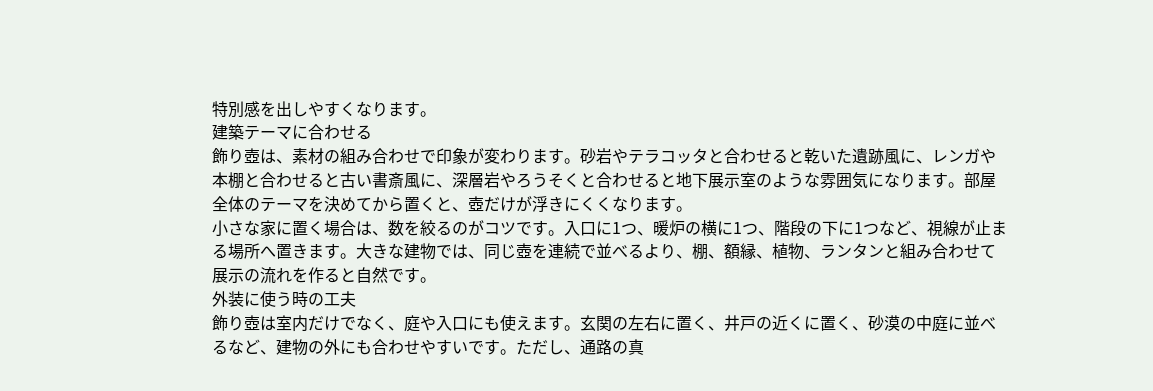特別感を出しやすくなります。
建築テーマに合わせる
飾り壺は、素材の組み合わせで印象が変わります。砂岩やテラコッタと合わせると乾いた遺跡風に、レンガや本棚と合わせると古い書斎風に、深層岩やろうそくと合わせると地下展示室のような雰囲気になります。部屋全体のテーマを決めてから置くと、壺だけが浮きにくくなります。
小さな家に置く場合は、数を絞るのがコツです。入口に1つ、暖炉の横に1つ、階段の下に1つなど、視線が止まる場所へ置きます。大きな建物では、同じ壺を連続で並べるより、棚、額縁、植物、ランタンと組み合わせて展示の流れを作ると自然です。
外装に使う時の工夫
飾り壺は室内だけでなく、庭や入口にも使えます。玄関の左右に置く、井戸の近くに置く、砂漠の中庭に並べるなど、建物の外にも合わせやすいです。ただし、通路の真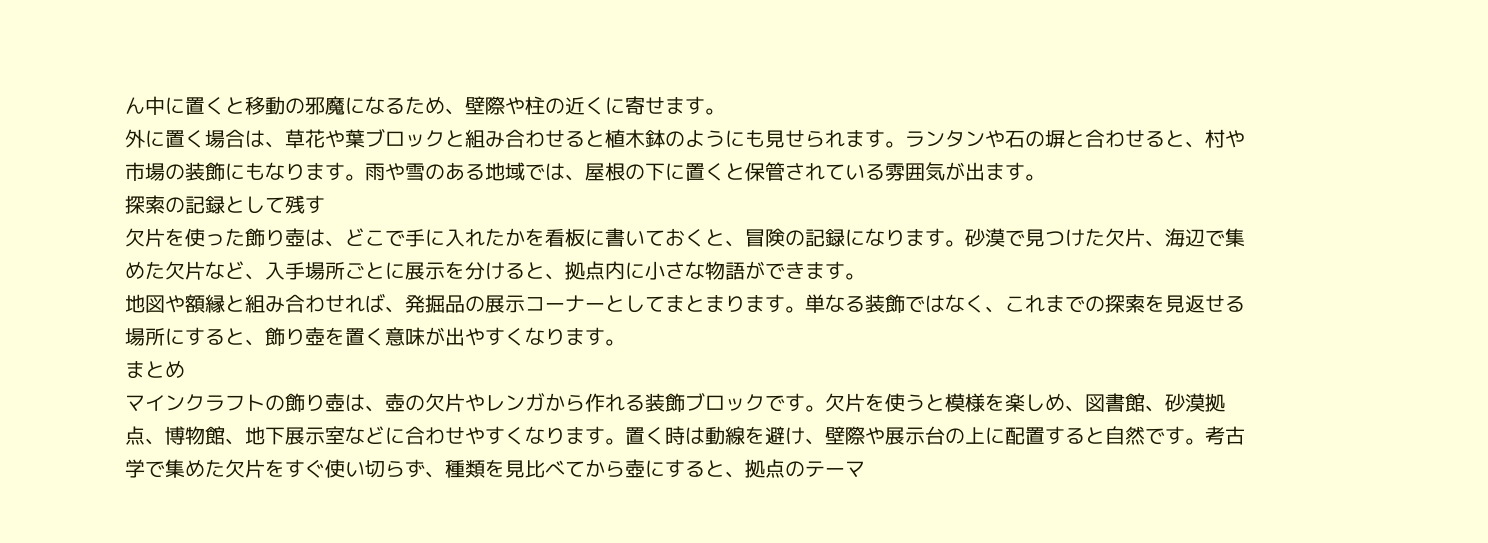ん中に置くと移動の邪魔になるため、壁際や柱の近くに寄せます。
外に置く場合は、草花や葉ブロックと組み合わせると植木鉢のようにも見せられます。ランタンや石の塀と合わせると、村や市場の装飾にもなります。雨や雪のある地域では、屋根の下に置くと保管されている雰囲気が出ます。
探索の記録として残す
欠片を使った飾り壺は、どこで手に入れたかを看板に書いておくと、冒険の記録になります。砂漠で見つけた欠片、海辺で集めた欠片など、入手場所ごとに展示を分けると、拠点内に小さな物語ができます。
地図や額縁と組み合わせれば、発掘品の展示コーナーとしてまとまります。単なる装飾ではなく、これまでの探索を見返せる場所にすると、飾り壺を置く意味が出やすくなります。
まとめ
マインクラフトの飾り壺は、壺の欠片やレンガから作れる装飾ブロックです。欠片を使うと模様を楽しめ、図書館、砂漠拠点、博物館、地下展示室などに合わせやすくなります。置く時は動線を避け、壁際や展示台の上に配置すると自然です。考古学で集めた欠片をすぐ使い切らず、種類を見比べてから壺にすると、拠点のテーマ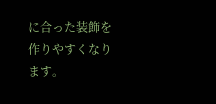に合った装飾を作りやすくなります。